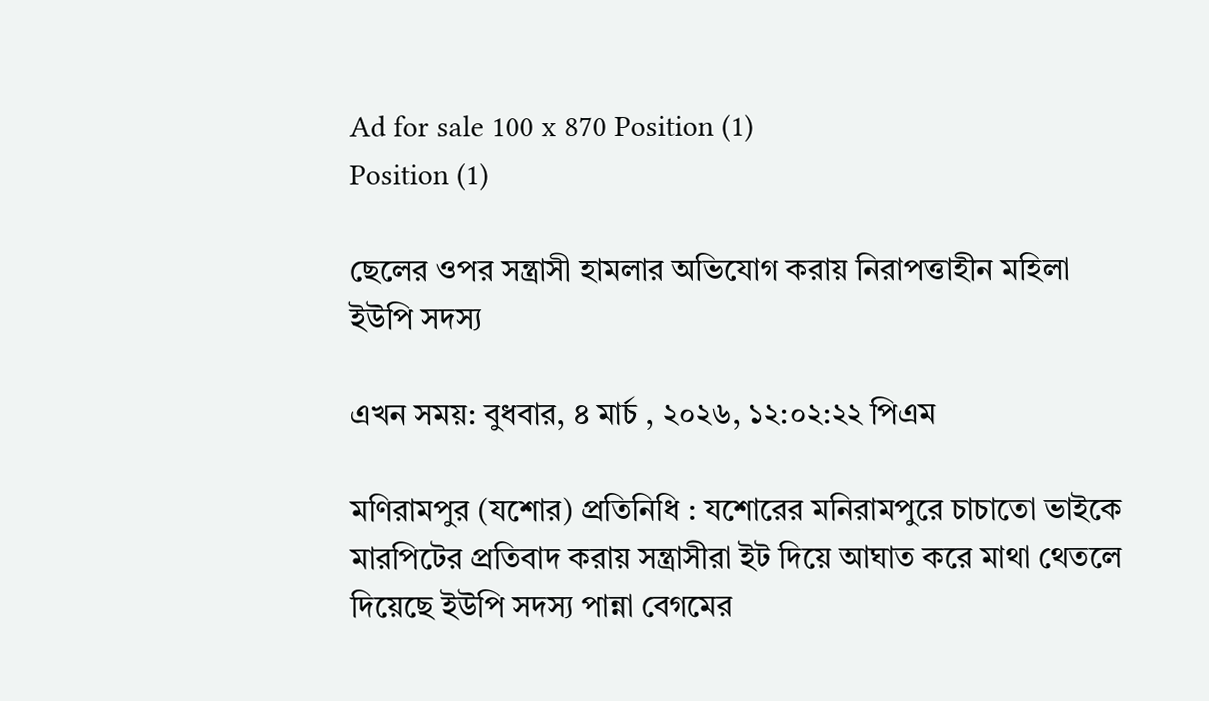Ad for sale 100 x 870 Position (1)
Position (1)

ছেলের ওপর সন্ত্রাসী হামলার অভিযোগ করায় নিরাপত্তাহীন মহিলা ইউপি সদস্য

এখন সময়: বুধবার, ৪ মার্চ , ২০২৬, ১২:০২:২২ পিএম

মণিরামপুর (যশোর) প্রতিনিধি : যশোরের মনিরামপুরে চাচাতো ভাইকে মারপিটের প্রতিবাদ করায় সন্ত্রাসীরা ইট দিয়ে আঘাত করে মাথা থেতলে দিয়েছে ইউপি সদস্য পান্না বেগমের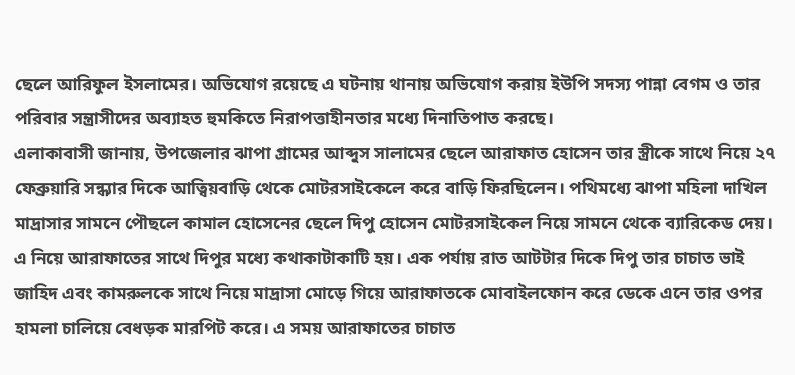ছেলে আরিফুল ইসলামের। অভিযোগ রয়েছে এ ঘটনায় থানায় অভিযোগ করায় ইউপি সদস্য পান্না বেগম ও তার পরিবার সন্ত্রাসীদের অব্যাহত হুমকিতে নিরাপত্তাহীনতার মধ্যে দিনাতিপাত করছে।
এলাকাবাসী জানায়, উপজেলার ঝাপা গ্রামের আব্দুস সালামের ছেলে আরাফাত হোসেন তার স্ত্রীকে সাথে নিয়ে ২৭ ফেব্রুয়ারি সন্ধ্যার দিকে আত্বিয়বাড়ি থেকে মোটরসাইকেলে করে বাড়ি ফিরছিলেন। পথিমধ্যে ঝাপা মহিলা দাখিল মাদ্রাসার সামনে পৌছলে কামাল হোসেনের ছেলে দিপু হোসেন মোটরসাইকেল নিয়ে সামনে থেকে ব্যারিকেড দেয়। এ নিয়ে আরাফাতের সাথে দিপুর মধ্যে কথাকাটাকাটি হয়। এক পর্যায় রাত আটটার দিকে দিপু তার চাচাত ভাই জাহিদ এবং কামরুলকে সাথে নিয়ে মাদ্রাসা মোড়ে গিয়ে আরাফাতকে মোবাইলফোন করে ডেকে এনে তার ওপর হামলা চালিয়ে বেধড়ক মারপিট করে। এ সময় আরাফাতের চাচাত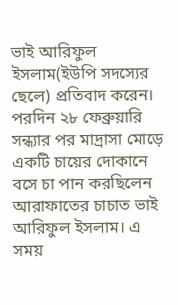ভাই আরিফুল ইসলাম(ইউপি সদস্যের ছেলে) প্রতিবাদ করেন। পরদিন ২৮ ফেব্রুয়ারি সন্ধ্যার পর মাদ্রাসা মোড়ে একটি চায়ের দোকানে বসে চা পান করছিলেন আরাফাতের চাচাত ভাই আরিফুল ইসলাম। এ সময়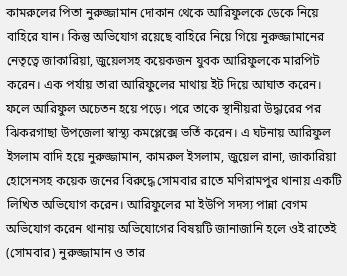কামরুলের পিতা নুরুজ্জামান দোকান থেকে আরিফুলকে ডেকে নিয়ে বাহিরে যান। কিন্তু অভিযোগ রয়েছে বাহিরে নিয়ে গিয়ে নুরুজ্জামানের নেতৃত্বে জাকারিয়া, জুয়েলসহ কয়েকজন যুবক আরিফুলকে মারপিট করেন। এক পর্যায় তারা আরিফুলের মাথায় ইট দিয়ে আঘাত করেন। ফলে আরিফুল অচেতন হয়ে পড়ে। পরে তাকে স্থানীয়রা উদ্ধারের পর ঝিকরগাছা উপজেলা স্বাস্থ্য কমপ্লেক্সে ভর্তি করেন। এ ঘটনায় আরিফুল ইসলাম বাদি হয়ে নুরুজ্জামান, কামরুল ইসলাম, জুয়েল রানা, জাকারিয়া হোসেনসহ কয়েক জনের বিরুদ্ধে সোমবার রাতে মণিরামপুর থানায় একটি লিখিত অভিযোগ করেন। আরিফুলের মা ইউপি সদস্য পান্না বেগম অভিযোগ করেন থানায় অভিযোগের বিষয়টি জানাজানি হলে ওই রাতেই (সোমবার) নুরুজ্জামান ও তার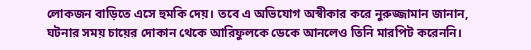লোকজন বাড়িতে এসে হুমকি দেয়। তবে এ অভিযোগ অস্বীকার করে নুরুজ্জামান জানান, ঘটনার সময় চায়ের দোকান থেকে আরিফুলকে ডেকে আনলেও তিনি মারপিট করেননি।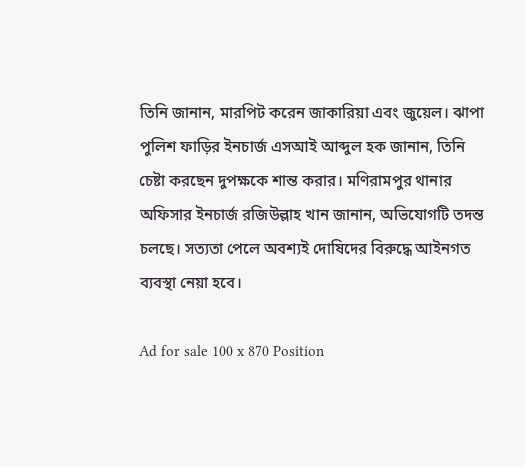তিনি জানান, মারপিট করেন জাকারিয়া এবং জুয়েল। ঝাপা পুলিশ ফাড়ির ইনচার্জ এসআই আব্দুল হক জানান, তিনি চেষ্টা করছেন দুপক্ষকে শান্ত করার। মণিরামপুর থানার অফিসার ইনচার্জ রজিউল্লাহ খান জানান, অভিযোগটি তদন্ত চলছে। সত্যতা পেলে অবশ্যই দোষিদের বিরুদ্ধে আইনগত ব্যবস্থা নেয়া হবে।

Ad for sale 100 x 870 Position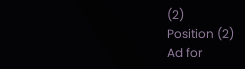(2)
Position (2)
Ad for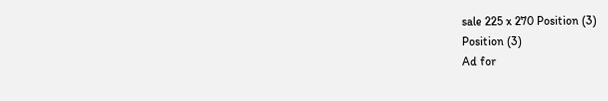sale 225 x 270 Position (3)
Position (3)
Ad for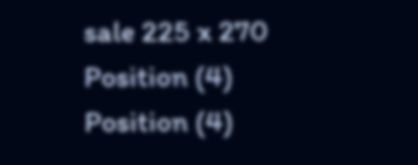sale 225 x 270 Position (4)
Position (4)